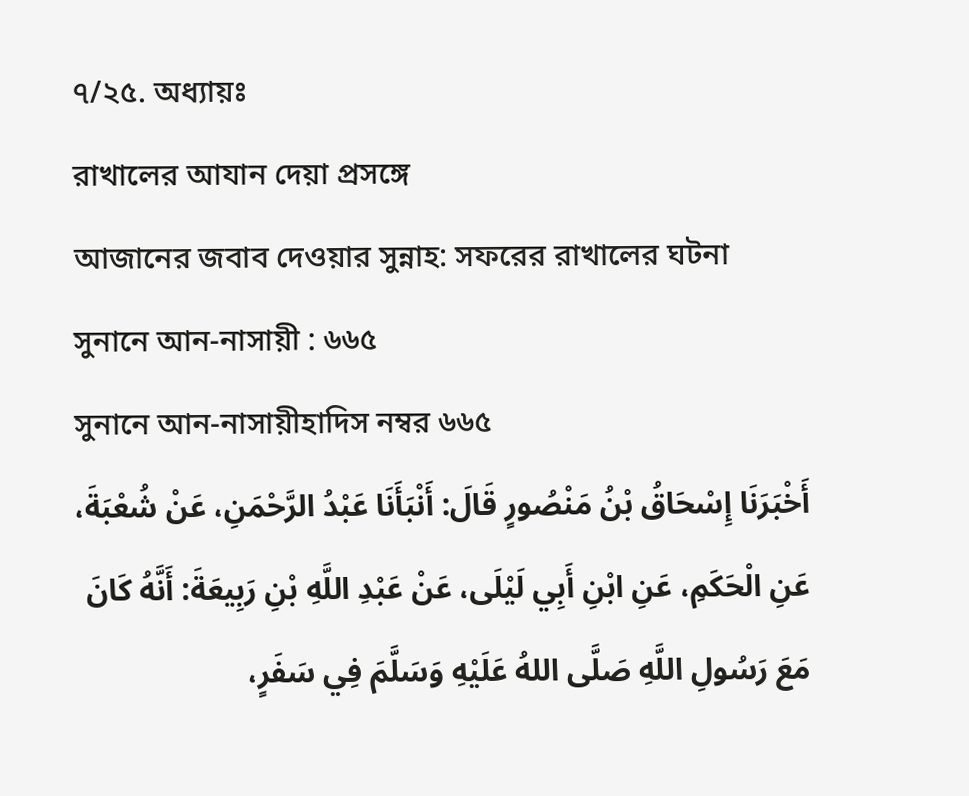৭/২৫. অধ্যায়ঃ
রাখালের আযান দেয়া প্রসঙ্গে
আজানের জবাব দেওয়ার সুন্নাহ: সফরের রাখালের ঘটনা
সুনানে আন-নাসায়ী : ৬৬৫
সুনানে আন-নাসায়ীহাদিস নম্বর ৬৬৫
أَخْبَرَنَا إِسْحَاقُ بْنُ مَنْصُورٍ قَالَ: أَنْبَأَنَا عَبْدُ الرَّحْمَنِ، عَنْ شُعْبَةَ، عَنِ الْحَكَمِ، عَنِ ابْنِ أَبِي لَيْلَى، عَنْ عَبْدِ اللَّهِ بْنِ رَبِيعَةَ: أَنَّهُ كَانَ مَعَ رَسُولِ اللَّهِ صَلَّى اللهُ عَلَيْهِ وَسَلَّمَ فِي سَفَرٍ،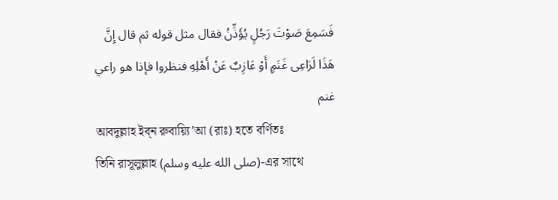فَسَمِعَ صَوْتَ رَجُلٍ يُؤَذِّنُ فقال مثل قوله ثم قال إِنَّ هَذَا لَرَاعِى غَنَمٍ أَوْ عَازِبٌ عَنْ أَهْلِهِ فنظروا فإذا هو راعي غنم
আবদুল্লাহ ইব্ন রুবায়্যি’আ (রাঃ) হতে বর্ণিতঃ
তিনি রাসূলুল্লাহ (صلى الله عليه وسلم)-এর সাথে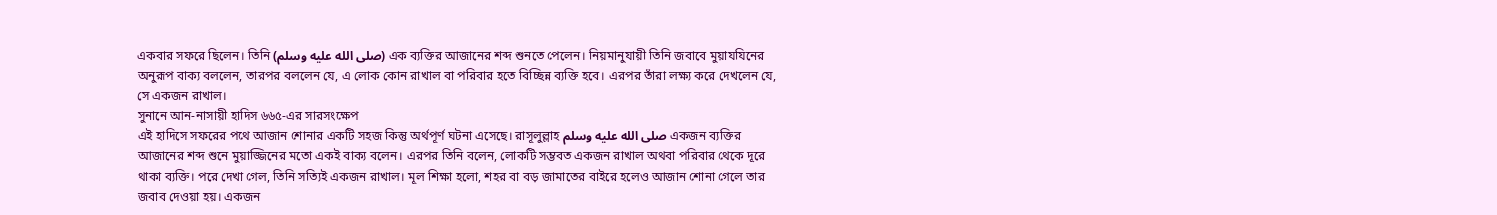একবার সফরে ছিলেন। তিনি (صلى الله عليه وسلم) এক ব্যক্তির আজানের শব্দ শুনতে পেলেন। নিয়মানুযায়ী তিনি জবাবে মুয়াযযিনের অনুরূপ বাক্য বললেন, তারপর বললেন যে, এ লোক কোন রাখাল বা পরিবার হতে বিচ্ছিন্ন ব্যক্তি হবে। এরপর তাঁরা লক্ষ্য করে দেখলেন যে, সে একজন রাখাল।
সুনানে আন-নাসায়ী হাদিস ৬৬৫-এর সারসংক্ষেপ
এই হাদিসে সফরের পথে আজান শোনার একটি সহজ কিন্তু অর্থপূর্ণ ঘটনা এসেছে। রাসূলুল্লাহ صلى الله عليه وسلم একজন ব্যক্তির আজানের শব্দ শুনে মুয়াজ্জিনের মতো একই বাক্য বলেন। এরপর তিনি বলেন, লোকটি সম্ভবত একজন রাখাল অথবা পরিবার থেকে দূরে থাকা ব্যক্তি। পরে দেখা গেল, তিনি সত্যিই একজন রাখাল। মূল শিক্ষা হলো, শহর বা বড় জামাতের বাইরে হলেও আজান শোনা গেলে তার জবাব দেওয়া হয়। একজন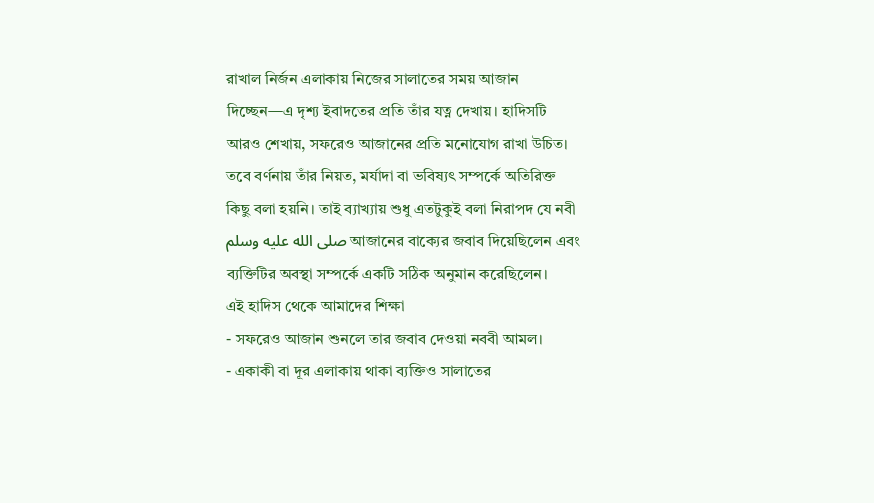রাখাল নির্জন এলাকায় নিজের সালাতের সময় আজান দিচ্ছেন—এ দৃশ্য ইবাদতের প্রতি তাঁর যত্ন দেখায়। হাদিসটি আরও শেখায়, সফরেও আজানের প্রতি মনোযোগ রাখা উচিত। তবে বর্ণনায় তাঁর নিয়ত, মর্যাদা বা ভবিষ্যৎ সম্পর্কে অতিরিক্ত কিছু বলা হয়নি। তাই ব্যাখ্যায় শুধু এতটুকুই বলা নিরাপদ যে নবী صلى الله عليه وسلم আজানের বাক্যের জবাব দিয়েছিলেন এবং ব্যক্তিটির অবস্থা সম্পর্কে একটি সঠিক অনুমান করেছিলেন।
এই হাদিস থেকে আমাদের শিক্ষা
- সফরেও আজান শুনলে তার জবাব দেওয়া নববী আমল।
- একাকী বা দূর এলাকায় থাকা ব্যক্তিও সালাতের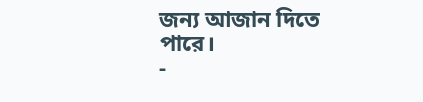জন্য আজান দিতে পারে।
-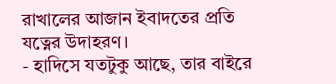রাখালের আজান ইবাদতের প্রতি যত্নের উদাহরণ।
- হাদিসে যতটুকু আছে, তার বাইরে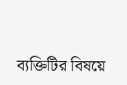ব্যক্তিটির বিষয়ে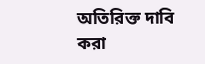অতিরিক্ত দাবি করা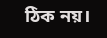ঠিক নয়।